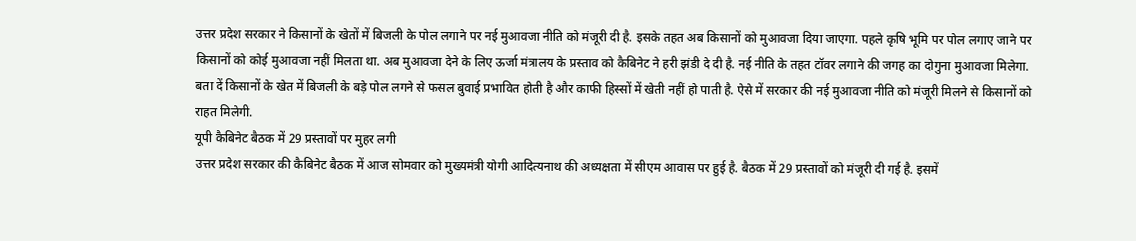उत्तर प्रदेश सरकार ने किसानों के खेतों में बिजली के पोल लगाने पर नई मुआवजा नीति को मंजूरी दी है. इसके तहत अब किसानों को मुआवजा दिया जाएगा. पहले कृषि भूमि पर पोल लगाए जाने पर किसानों को कोई मुआवजा नहीं मिलता था. अब मुआवजा देने के लिए ऊर्जा मंत्रालय के प्रस्ताव को कैबिनेट ने हरी झंडी दे दी है. नई नीति के तहत टॉवर लगाने की जगह का दोगुना मुआवजा मिलेगा. बता दें किसानों के खेत में बिजली के बड़े पोल लगने से फसल बुवाई प्रभावित होती है और काफी हिस्सों में खेती नहीं हो पाती है. ऐसे में सरकार की नई मुआवजा नीति को मंजूरी मिलने से किसानों को राहत मिलेगी.
यूपी कैबिनेट बैठक में 29 प्रस्तावों पर मुहर लगी
उत्तर प्रदेश सरकार की कैबिनेट बैठक में आज सोमवार को मुख्यमंत्री योगी आदित्यनाथ की अध्यक्षता में सीएम आवास पर हुई है. बैठक में 29 प्रस्तावों को मंजूरी दी गई है. इसमें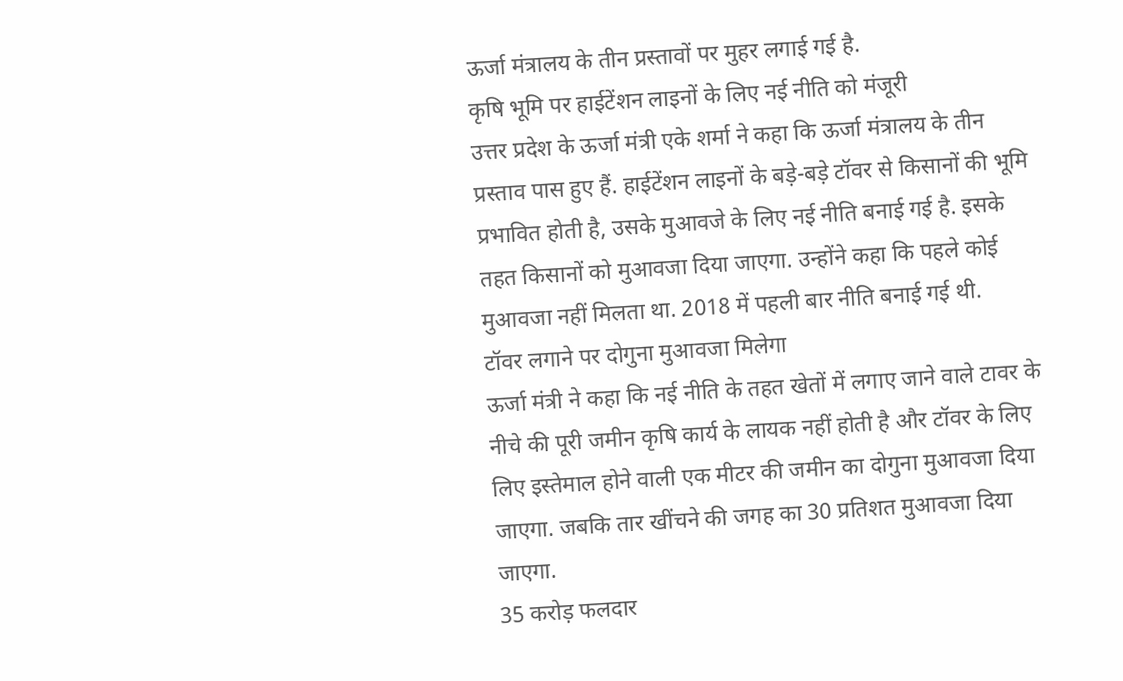ऊर्जा मंत्रालय के तीन प्रस्तावों पर मुहर लगाई गई है.
कृषि भूमि पर हाईटेंशन लाइनों के लिए नई नीति को मंजूरी
उत्तर प्रदेश के ऊर्जा मंत्री एके शर्मा ने कहा कि ऊर्जा मंत्रालय के तीन प्रस्ताव पास हुए हैं. हाईटेंशन लाइनों के बड़े-बड़े टॉवर से किसानों की भूमि प्रभावित होती है, उसके मुआवजे के लिए नई नीति बनाई गई है. इसके तहत किसानों को मुआवजा दिया जाएगा. उन्होंने कहा कि पहले कोई मुआवजा नहीं मिलता था. 2018 में पहली बार नीति बनाई गई थी.
टॉवर लगाने पर दोगुना मुआवजा मिलेगा
ऊर्जा मंत्री ने कहा कि नई नीति के तहत खेतों में लगाए जाने वाले टावर के नीचे की पूरी जमीन कृषि कार्य के लायक नहीं होती है और टॉवर के लिए लिए इस्तेमाल होने वाली एक मीटर की जमीन का दोगुना मुआवजा दिया जाएगा. जबकि तार खींचने की जगह का 30 प्रतिशत मुआवजा दिया जाएगा.
35 करोड़ फलदार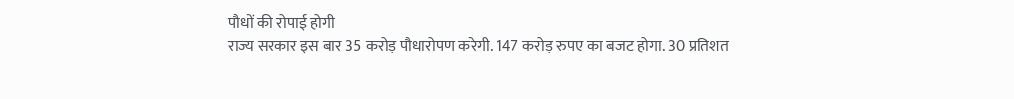पौधों की रोपाई होगी
राज्य सरकार इस बार 35 करोड़ पौधारोपण करेगी. 147 करोड़ रुपए का बजट होगा. 30 प्रतिशत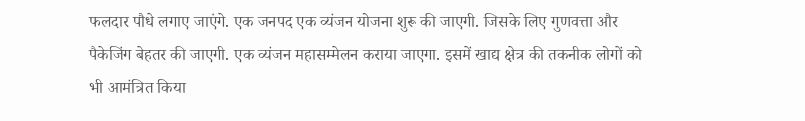फलदार पौधे लगाए जाएंगे. एक जनपद एक व्यंजन योजना शुरू की जाएगी. जिसके लिए गुणवत्ता और पैकेजिंग बेहतर की जाएगी. एक व्यंजन महासम्मेलन कराया जाएगा. इसमें खाद्य क्षेत्र की तकनीक लोगों को भी आमंत्रित किया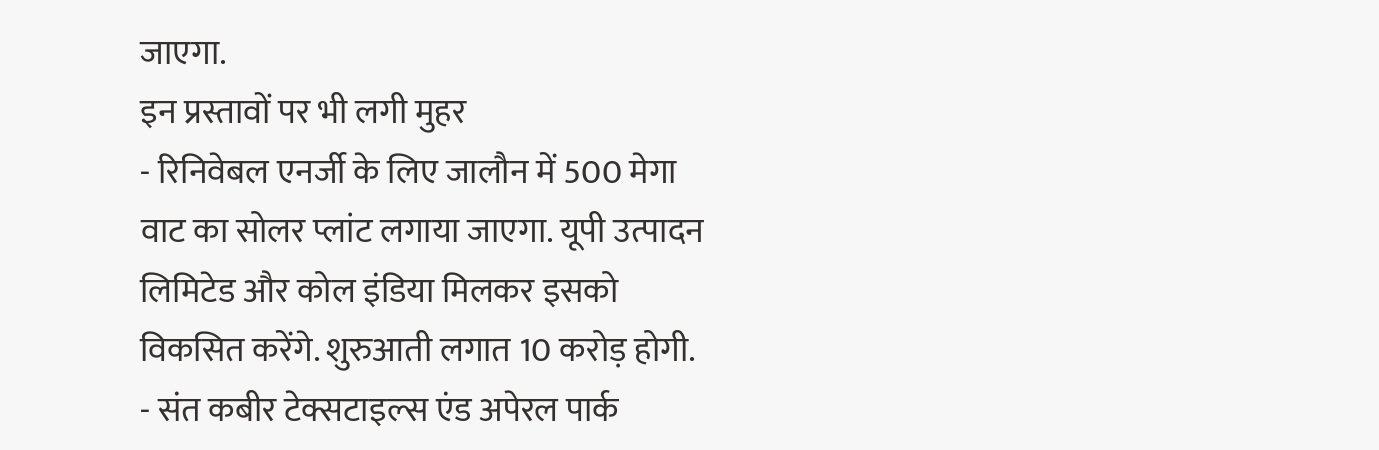जाएगा.
इन प्रस्तावों पर भी लगी मुहर
- रिनिवेबल एनर्जी के लिए जालौन में 500 मेगा वाट का सोलर प्लांट लगाया जाएगा. यूपी उत्पादन लिमिटेड और कोल इंडिया मिलकर इसको विकसित करेंगे. शुरुआती लगात 10 करोड़ होगी.
- संत कबीर टेक्सटाइल्स एंड अपेरल पार्क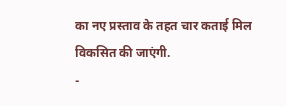का नए प्रस्ताव के तहत चार कताई मिल विकसित की जाएंगी.
-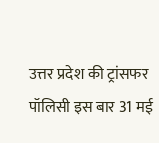उत्तर प्रदेश की ट्रांसफर पॉलिसी इस बार 31 मई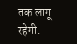तक लागू रहेगी.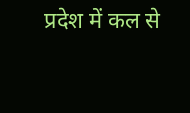प्रदेश में कल से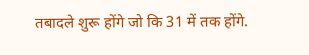तबादले शुरू होंगे जो कि 31 में तक होंगे.